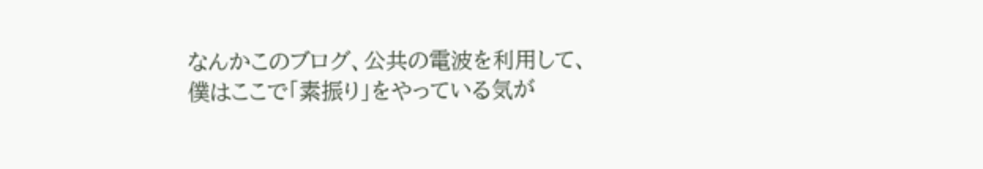なんかこのブログ、公共の電波を利用して、僕はここで「素振り」をやっている気が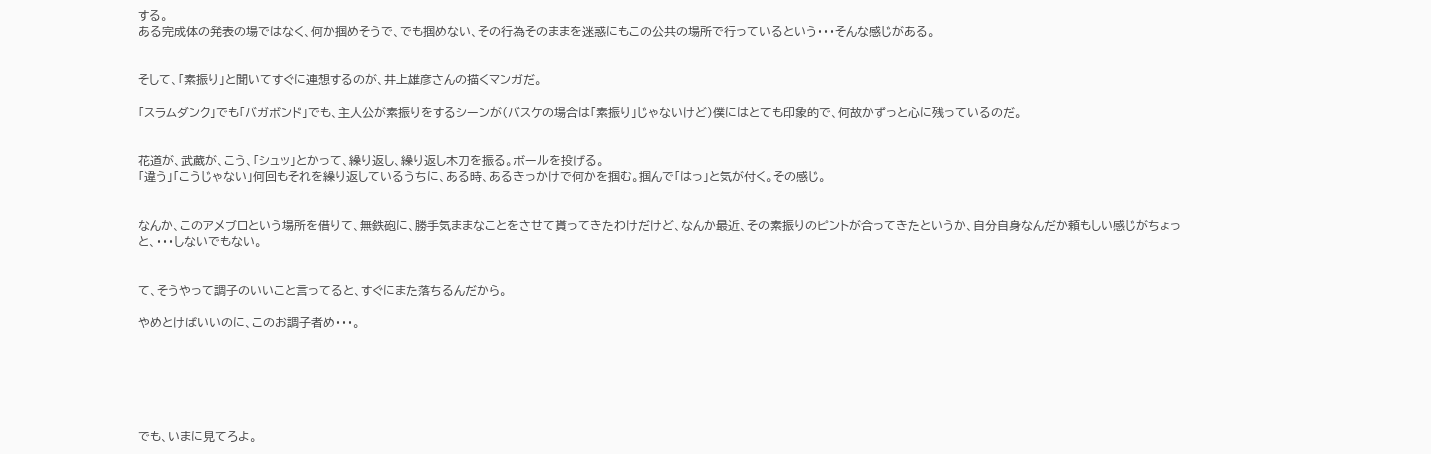する。
ある完成体の発表の場ではなく、何か掴めそうで、でも掴めない、その行為そのままを迷惑にもこの公共の場所で行っているという・・・そんな感じがある。


そして、「素振り」と聞いてすぐに連想するのが、井上雄彦さんの描くマンガだ。

「スラムダンク」でも「バガボンド」でも、主人公が素振りをするシーンが(バスケの場合は「素振り」じゃないけど)僕にはとても印象的で、何故かずっと心に残っているのだ。


花道が、武蔵が、こう、「シュッ」とかって、繰り返し、繰り返し木刀を振る。ボールを投げる。
「違う」「こうじゃない」何回もそれを繰り返しているうちに、ある時、あるきっかけで何かを掴む。掴んで「はっ」と気が付く。その感じ。


なんか、このアメブロという場所を借りて、無鉄砲に、勝手気ままなことをさせて貰ってきたわけだけど、なんか最近、その素振りのピントが合ってきたというか、自分自身なんだか頼もしい感じがちょっと、・・・しないでもない。


て、そうやって調子のいいこと言ってると、すぐにまた落ちるんだから。

やめとけばいいのに、このお調子者め・・・。






でも、いまに見てろよ。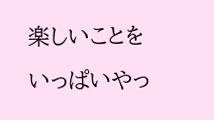楽しいことをいっぱいやっ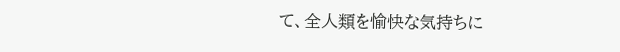て、全人類を愉快な気持ちに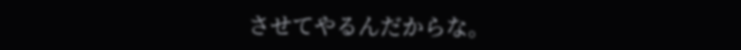させてやるんだからな。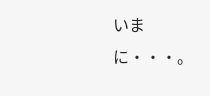いまに・・・。